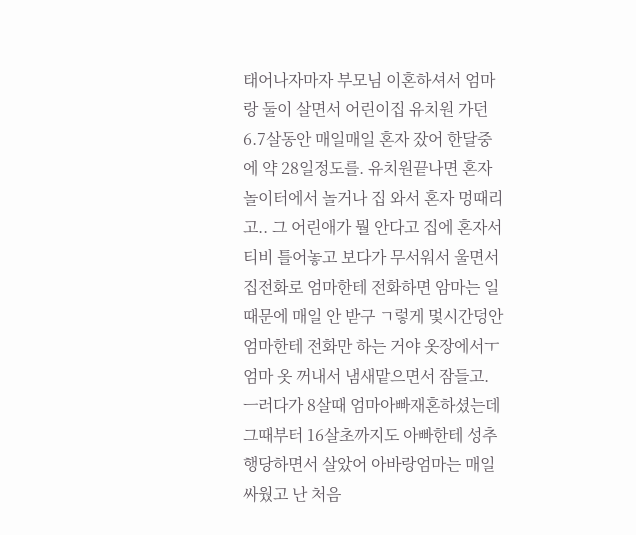태어나자마자 부모님 이혼하셔서 엄마랑 둘이 살면서 어린이집 유치원 가던 6.7살동안 매일매일 혼자 잤어 한달중에 약 28일정도를. 유치원끝나면 혼자 놀이터에서 놀거나 집 와서 혼자 멍때리고.. 그 어린애가 뭘 안다고 집에 혼자서 티비 틀어놓고 보다가 무서워서 울면서 집전화로 엄마한테 전화하면 암마는 일때문에 매일 안 받구 ㄱ렇게 멏시간덩안 엄마한테 전화만 하는 거야 옷장에서ㅜ엄마 옷 꺼내서 냄새맡으면서 잠들고. ㅡ러다가 8살때 엄마아빠재혼하셨는데 그때부터 16살초까지도 아빠한테 성추행당하면서 살았어 아바랑엄마는 매일 싸웠고 난 처음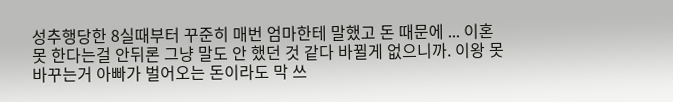성추행당한 8실때부터 꾸준히 매번 엄마한테 말했고 돈 때문에 ... 이혼 못 한다는걸 안뒤론 그냥 말도 안 했던 것 같다 바뀔게 없으니까. 이왕 못 바꾸는거 아빠가 벌어오는 돈이라도 막 쓰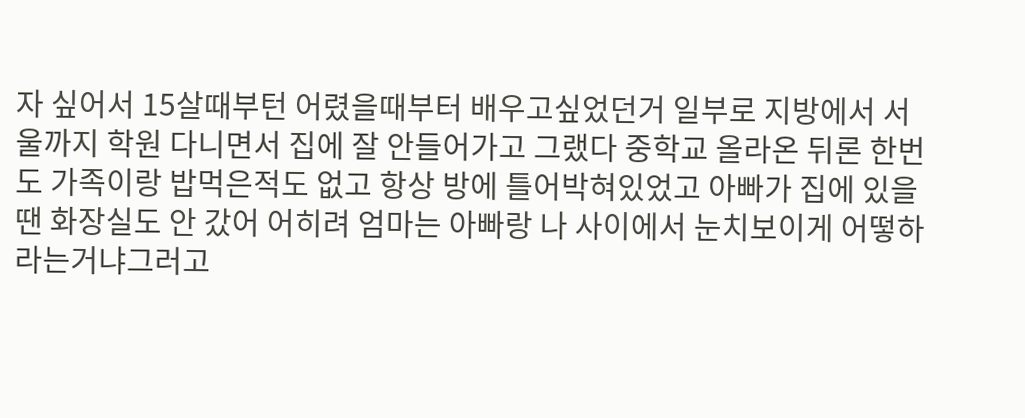자 싶어서 15살때부턴 어렸을때부터 배우고싶었던거 일부로 지방에서 서울까지 학원 다니면서 집에 잘 안들어가고 그랬다 중학교 올라온 뒤론 한번도 가족이랑 밥먹은적도 없고 항상 방에 틀어박혀있었고 아빠가 집에 있을땐 화장실도 안 갔어 어히려 엄마는 아빠랑 나 사이에서 눈치보이게 어떻하라는거냐그러고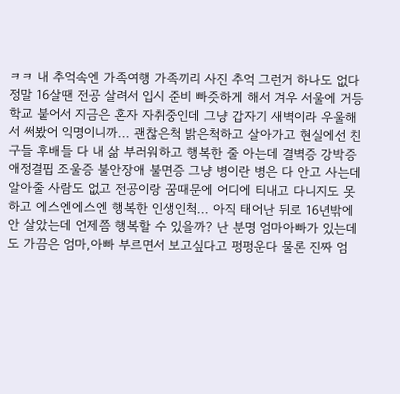ㅋㅋ 내 추억속엔 가족여행 가족끼리 사진 추억 그런거 하나도 없다 정말 16살땐 전공 살려서 입시 준비 빠즛하게 해서 겨우 서울에 거등학교 붙어서 지금은 혼자 자취중인데 그냥 갑자기 새벽이라 우울해서 써봤어 익명이니까... 괜찮은척 밝은척하고 살아가고 현실에선 친구들 후배들 다 내 삶 부러워하고 행복한 줄 아는데 결벽증 강박증 애정결핍 조울증 불안장애 불면증 그냥 병이란 병은 다 안고 사는데 알아줄 사람도 없고 전공이랑 꿈때문에 어디에 티내고 다니지도 못 하고 에스엔에스엔 행복한 인생인척... 아직 태어난 뒤로 16년밖에 안 살았는데 언제쯤 행복할 수 있을까? 난 분명 엄마아빠가 있는데도 가끔은 엄마,아빠 부르면서 보고싶다고 펑펑운다 물론 진짜 엄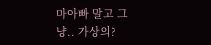마아빠 말고 그냥.. 가상의?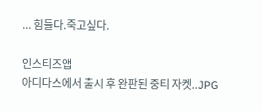... 힘들다.죽고싶다.

인스티즈앱
아디다스에서 출시 후 완판된 중티 자켓..JPG